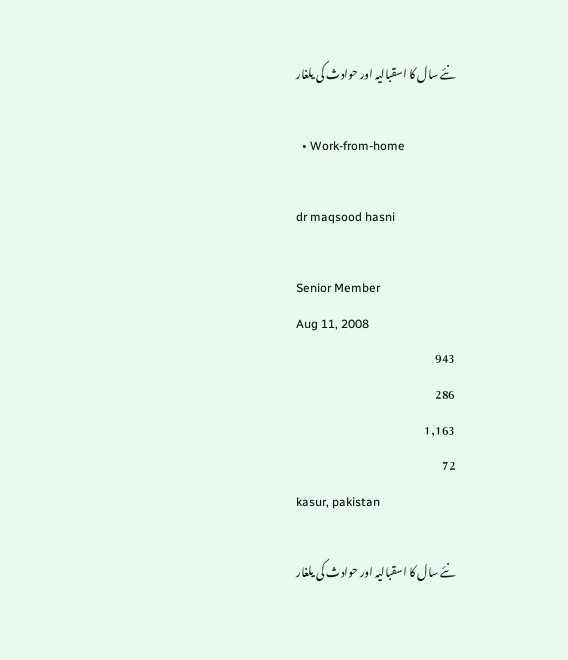نئے سال کا اسقبالیہ اور حوادث کی یلغار

  • Work-from-home

dr maqsood hasni

Senior Member
Aug 11, 2008
943
286
1,163
72
kasur, pakistan

نئے سال کا اسقبالیہ اور حوادث کی یلغار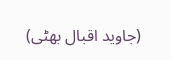(جاوید اقبال بھٹی)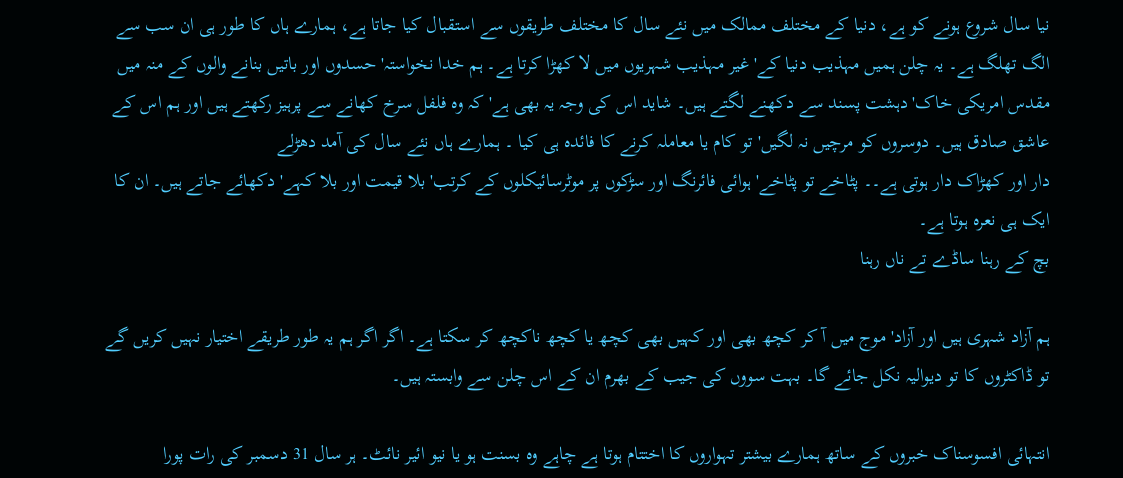نیا سال شروع ہونے کو ہے، دنیا کے مختلف ممالک میں نئے سال کا مختلف طریقوں سے استقبال کیا جاتا ہے، ہمارے ہاں کا طور ہی ان سب سے الگ تھلگ ہے۔ یہ چلن ہمیں مہذیب دنیا کے' غیر مہذیب شہریوں میں لا کھڑا کرتا ہے۔ ہم خدا نخواستہ' حسدوں اور باتیں بنانے والوں کے منہ میں مقدس امریکی خاک' دہشت پسند سے دکھنے لگتے ہیں۔ شاید اس کی وجہ یہ بھی ہے' کہ وہ فلفل سرخ کھانے سے پرہیز رکھتے ہیں اور ہم اس کے عاشق صادق ہیں۔ دوسروں کو مرچیں نہ لگیں' تو کام یا معاملہ کرنے کا فائدہ ہی کیا ۔ ہمارے ہاں نئے سال کی آمد دھڑلے
دار اور کھڑاک دار ہوتی ہے۔۔ پٹاخے تو پٹاخے' ہوائی فائرنگ اور سڑکوں پر موٹرسائیکلوں کے کرتب' بلا قیمت اور بلا کہے' دکھائے جاتے ہیں۔ ان کا ایک ہی نعرہ ہوتا ہے۔
بچ کے رہنا ساڈے تے ناں رہنا

ہم آزاد شہری ہیں اور آزاد' موج میں آ کر کچھ بھی اور کہیں بھی کچھ یا کچھ ناکچھ کر سکتا ہے۔ اگر اگر ہم یہ طور طریقے اختیار نہیں کریں گے تو ڈاکٹروں کا تو دیوالیہ نکل جائے گا۔ بہت سووں کی جیب کے بھرم ان کے اس چلن سے وابستہ ہیں۔

انتہائی افسوسناک خبروں کے ساتھ ہمارے بیشتر تہواروں کا اختتام ہوتا ہے چاہے وہ بسنت ہو یا نیو ائیر نائٹ۔ ہر سال 31 دسمبر کی رات پورا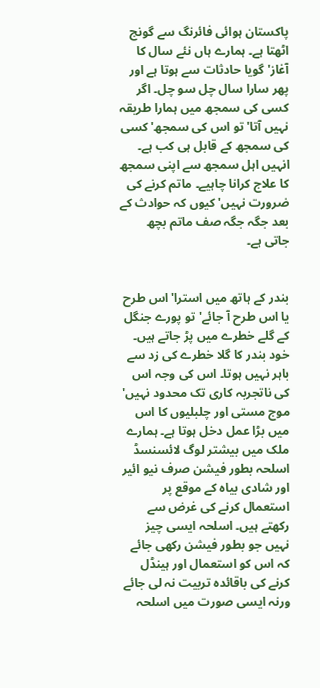پاکستان ہوائی فائرنگ سے گونج اٹھتا ہے۔ ہمارے ہاں نئے سال کا آغاز' گویا حادثات سے ہوتا ہے اور پھر سارا سال چل سو چل۔ اگر کسی کی سمجھ میں ہمارا طریقہ نہیں آتا' تو اس کی سمجھ' کسی کی سمجھ کے قابل ہی کب ہے۔ انہیں اہل سمجھ سے اپنی سمجھ کا علاج کرانا چاہیے۔ ماتم کرنے کی ضرورت نہیں' کیوں کہ حوادث کے بعد جگہ جگہ صف ماتم بچھ جاتی ہے۔


بندر کے ہاتھ میں استرا' اس طرح یا اس طرح آ جائے' تو پورے جنگل کے گلے خطرے میں پڑ جاتے ہیں۔ خود بندر کا گلا خطرے کی زد سے باہر نہیں ہوتا۔ اس کی وجہ اس کی ناتجربہ کاری تک محدود نہیں' موج مستی اور چلبلیوں کا اس میں بڑا عمل دخل ہوتا ہے۔ ہمارے ملک میں بیشتر لوگ لائسنسڈ اسلحہ بطور فیشن صرف نیو ائیر اور شادی بیاہ کے موقع پر استعمال کرنے کی غرض سے رکھتے ہیں۔ اسلحہ ایسی چیز نہیں جو بطور فیشن رکھی جائے کہ اس کو استعمال اور ہینڈل کرنے کی باقائدہ تربیت نہ لی جائے ورنہ ایسی صورت میں اسلحہ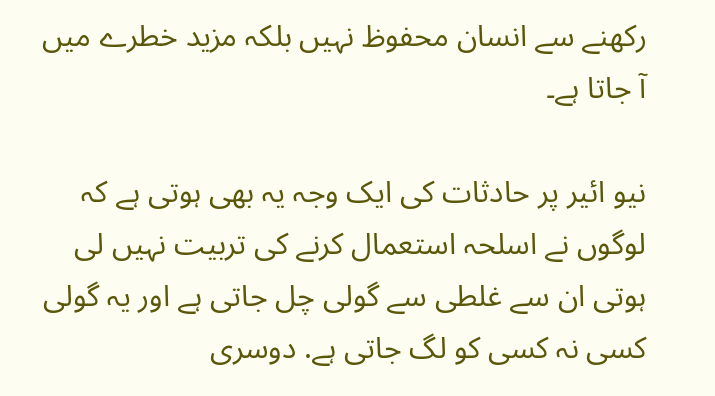رکھنے سے انسان محفوظ نہیں بلکہ مزید خطرے میں آ جاتا ہے۔

نیو ائیر پر حادثات کی ایک وجہ یہ بھی ہوتی ہے کہ لوگوں نے اسلحہ استعمال کرنے کی تربیت نہیں لی ہوتی ان سے غلطی سے گولی چل جاتی ہے اور یہ گولی کسی نہ کسی کو لگ جاتی ہے. دوسری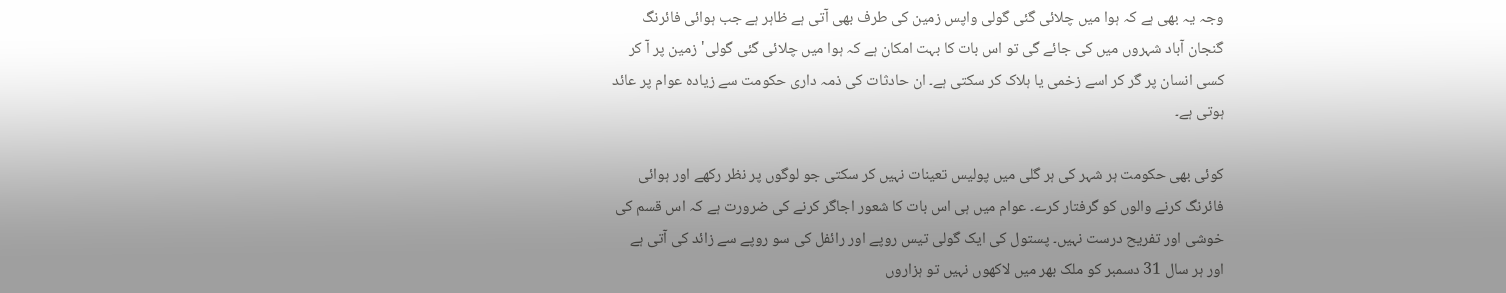وجہ یہ بھی ہے کہ ہوا میں چلائی گئی گولی واپس زمین کی طرف بھی آتی ہے ظاہر ہے جب ہوائی فائرنگ گنجان آباد شہروں میں کی جائے گی تو اس بات کا بہت امکان ہے کہ ہوا میں چلائی گئی گولی' زمین پر آ کر کسی انسان پر گر کر اسے زخمی یا ہلاک کر سکتی ہے۔ ان حادثات کی ذمہ داری حکومت سے زیادہ عوام پر عائد ہوتی ہے۔

کوئی بھی حکومت ہر شہر کی ہر گلی میں پولیس تعینات نہیں کر سکتی جو لوگوں پر نظر رکھے اور ہوائی فائرنگ کرنے والوں کو گرفتار کرے۔ عوام میں ہی اس بات کا شعور اجاگر کرنے کی ضرورت ہے کہ اس قسم کی خوشی اور تفریح درست نہیں۔ پستول کی ایک گولی تیس روپے اور رائفل کی سو روپے سے زائد کی آتی ہے اور ہر سال 31 دسمبر کو ملک بھر میں لاکھوں نہیں تو ہزاروں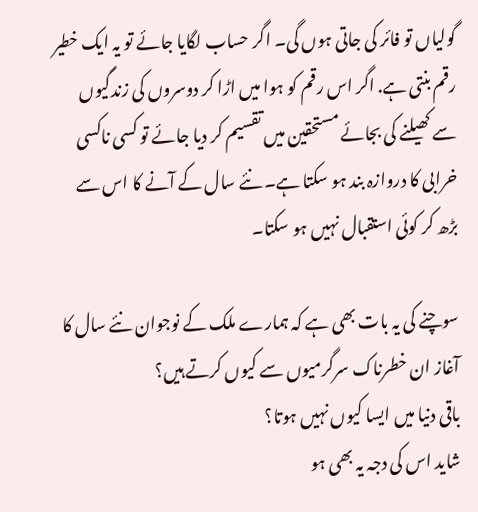گولیاں تو فائر کی جاتی ہوں گی۔ اگر حساب لگایا جائے تو یہ ایک خطیر رقم بنتی ہے. اگر اس رقم کو ہوا میں اڑا کر دوسروں کی زندگیوں سے کھیلنے کی بجائے مستحقین میں تقسیم کر دیا جائے تو کسی ناکسی خرابی کا دروازہ بند ہو سکتا ہے۔ نئے سال کے آنے کا اس سے بڑھ کر کوئی استقبال نہیں ہو سکتا۔

سوچنے کی یہ بات بھی ہے کہ ہمارے ملک کے نوجوان نئے سال کا آغاز ان خطرناک سرگرمیوں سے کیوں کرتے ہیں؟
باقی دنیا میں ایسا کیوں نہیں ہوتا؟
شاید اس کی دجہ یہ بھی ہو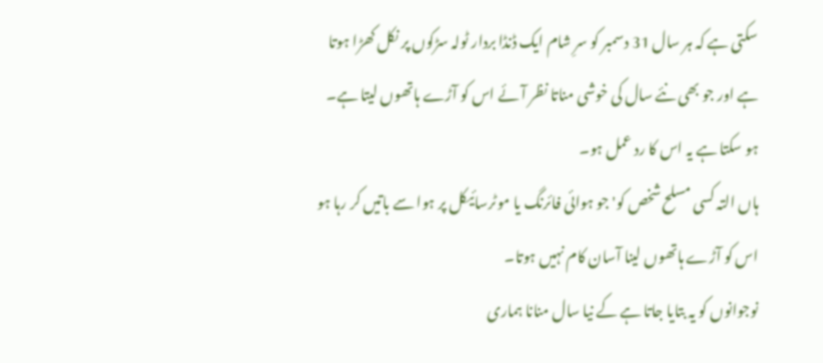سکتی ہے کہ ہر سال 31 دسمبر کو سرِ شام ایک ڈنڈا بردار ٹولہ سڑکوں پر نکل کھڑا ہوتا ہے اور جو بھی نئے سال کی خوشی مناتا نظر آئے اس کو آڑے ہاتھوں لیتا ہے۔
ہو سکتا ہے یہ اس کا رد عمل ہو۔
ہاں التہ کسی مسلح شخص کو' جو ہوائی فائرنگ یا موٹرسائیکل پر ہوا سے باتیں کر رہا ہو اس کو آڑے ہاتھوں لینا آسان کام نہیں ہوتا۔
نوجوانوں کو یہ بتایا جاتا ہے کے نیا سال منانا ہماری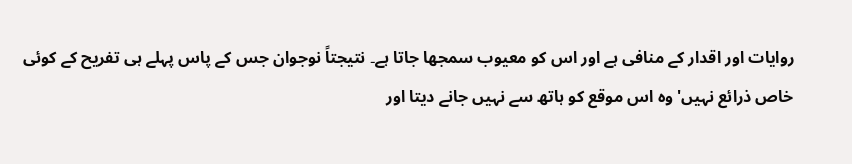روایات اور اقدار کے منافی ہے اور اس کو معیوب سمجھا جاتا ہے۔ نتیجتاً نوجوان جس کے پاس پہلے ہی تفریح کے کوئی خاص ذرائع نہیں' وہ اس موقع کو ہاتھ سے نہیں جانے دیتا اور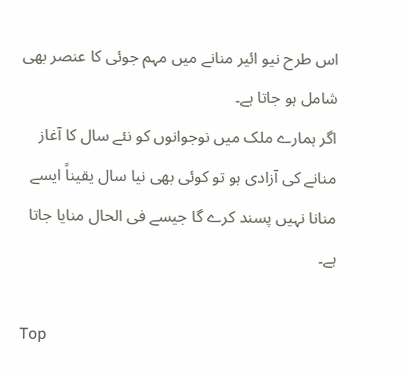اس طرح نیو ائیر منانے میں مہم جوئی کا عنصر بھی شامل ہو جاتا ہے۔
اگر ہمارے ملک میں نوجوانوں کو نئے سال کا آغاز منانے کی آزادی ہو تو کوئی بھی نیا سال یقیناً ایسے منانا نہیں پسند کرے گا جیسے فی الحال منایا جاتا ہے۔

Top